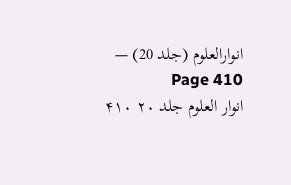انوارالعلوم (جلد 20) — Page 410
انوار العلوم جلد ۲۰ ۴۱۰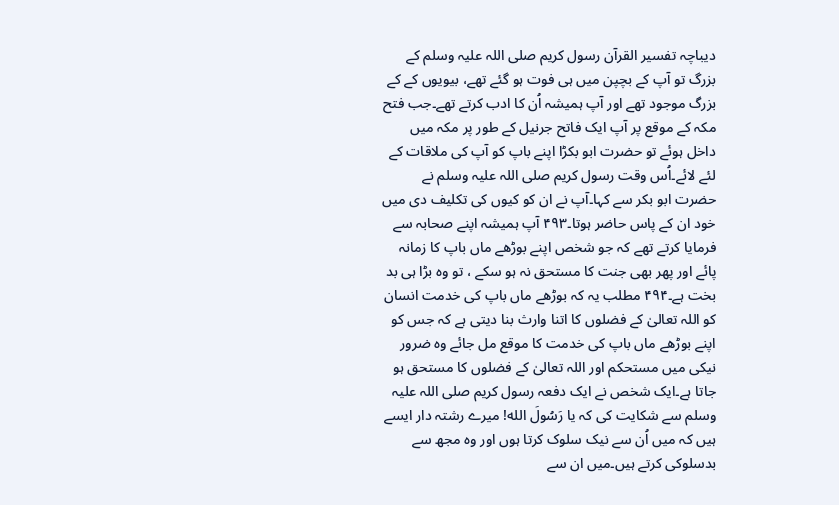دیباچہ تفسیر القرآن رسول کریم صلی اللہ علیہ وسلم کے بزرگ تو آپ کے بچپن میں ہی فوت ہو گئے تھے، بیویوں کے کے بزرگ موجود تھے اور آپ ہمیشہ اُن کا ادب کرتے تھے۔جب فتح مکہ کے موقع پر آپ ایک فاتح جرنیل کے طور پر مکہ میں داخل ہوئے تو حضرت ابو بکڑا اپنے باپ کو آپ کی ملاقات کے لئے لائے۔اُس وقت رسول کریم صلی اللہ علیہ وسلم نے حضرت ابو بکر سے کہا۔آپ نے ان کو کیوں کی تکلیف دی میں خود ان کے پاس حاضر ہوتا۔۴۹۳ آپ ہمیشہ اپنے صحابہ سے فرمایا کرتے تھے کہ جو شخص اپنے بوڑھے ماں باپ کا زمانہ پائے اور پھر بھی جنت کا مستحق نہ ہو سکے ، تو وہ بڑا ہی بد بخت ہے۔۴۹۴ مطلب یہ کہ بوڑھے ماں باپ کی خدمت انسان کو اللہ تعالیٰ کے فضلوں کا اتنا وارث بنا دیتی ہے کہ جس کو اپنے بوڑھے ماں باپ کی خدمت کا موقع مل جائے وہ ضرور نیکی میں مستحکم اور اللہ تعالیٰ کے فضلوں کا مستحق ہو جاتا ہے۔ایک شخص نے ایک دفعہ رسول کریم صلی اللہ علیہ وسلم سے شکایت کی کہ یا رَسُولَ الله! میرے رشتہ دار ایسے ہیں کہ میں اُن سے نیک سلوک کرتا ہوں اور وہ مجھ سے بدسلوکی کرتے ہیں۔میں ان سے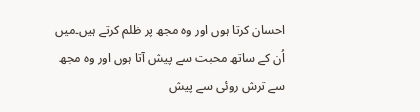احسان کرتا ہوں اور وہ مجھ پر ظلم کرتے ہیں۔میں اُن کے ساتھ محبت سے پیش آتا ہوں اور وہ مجھ سے ترش روئی سے پیش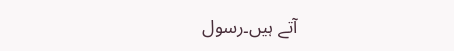آتے ہیں۔رسول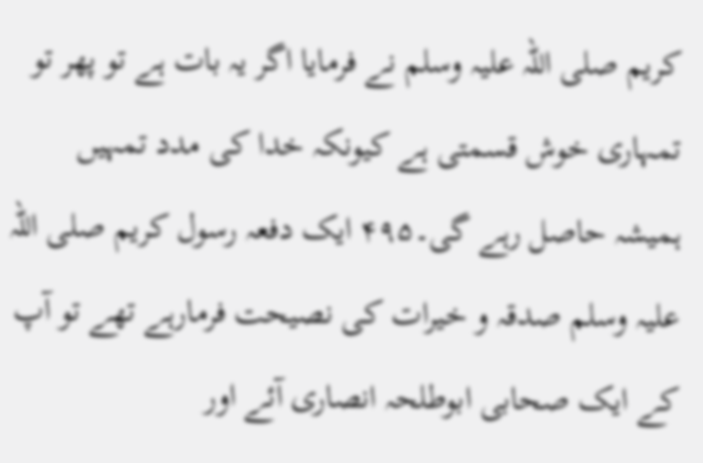کریم صلی اللہ علیہ وسلم نے فرمایا اگر یہ بات ہے تو پھر تو تمہاری خوش قسمتی ہے کیونکہ خدا کی مدد تمہیں ہمیشہ حاصل رہے گی۔۴۹۵ ایک دفعہ رسول کریم صلی اللہ علیہ وسلم صدقہ و خیرات کی نصیحت فرمارہے تھے تو آپ کے ایک صحابی ابوطلحہ انصاری آئے اور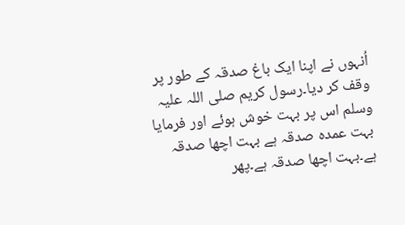اُنہوں نے اپنا ایک باغ صدقہ کے طور پر وقف کر دیا۔رسول کریم صلی اللہ علیہ وسلم اس پر بہت خوش ہوئے اور فرمایا بہت عمدہ صدقہ ہے بہت اچھا صدقہ ہے۔بہت اچھا صدقہ ہے۔پھر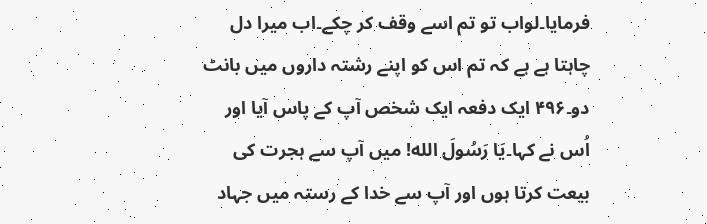فرمایا۔لواب تو تم اسے وقف کر چکے۔اب میرا دل چاہتا ہے ہے کہ تم اس کو اپنے رشتہ داروں میں بانٹ دو۔۴۹۶ ایک دفعہ ایک شخص آپ کے پاس آیا اور اُس نے کہا۔يَا رَسُولَ الله! میں آپ سے ہجرت کی بیعت کرتا ہوں اور آپ سے خدا کے رستہ میں جہاد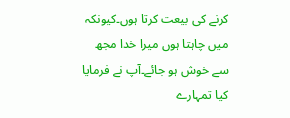کرنے کی بیعت کرتا ہوں۔کیونکہ میں چاہتا ہوں میرا خدا مجھ سے خوش ہو جائے۔آپ نے فرمایا کیا تمہارے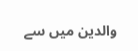والدین میں سے